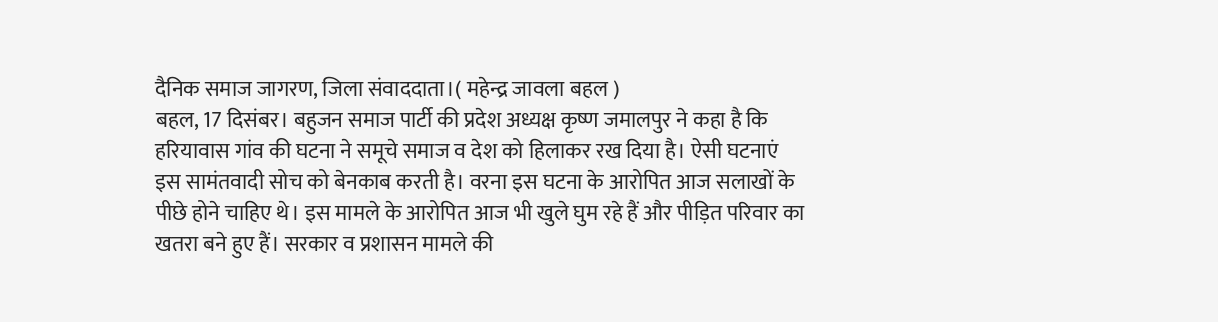दैनिक समाज जागरण, जिला संवाददाता।( महेन्द्र जावला बहल )
बहल, 17 दिसंबर। बहुजन समाज पार्टी की प्रदेश अध्यक्ष कृष्ण जमालपुर ने कहा है कि
हरियावास गांव की घटना ने समूचे समाज व देश को हिलाकर रख दिया है। ऐसी घटनाएं इस सामंतवादी सोच को बेनकाब करती है। वरना इस घटना के आरोपित आज सलाखों के पीछे होने चाहिए थे। इस मामले के आरोपित आज भी खुले घुम रहे हैं और पीड़ित परिवार का खतरा बने हुए हैं। सरकार व प्रशासन मामले की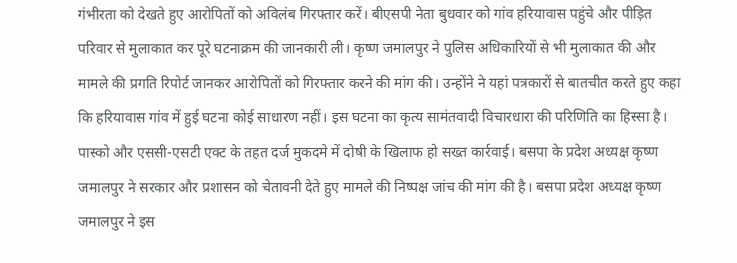गंभीरता को देखते हुए आरोपितों को अविलंब गिरफ्तार करें। बीएसपी नेता बुधवार को गांव हरियावास पहुंचे और पीड़ित परिवार से मुलाकात कर पूरे घटनाक्रम की जानकारी ली। कृष्ण जमालपुर ने पुलिस अधिकारियों से भी मुलाकात की और मामले की प्रगति रिपोर्ट जानकर आरोपितों को गिरफ्तार करने की मांग की। उन्होंने ने यहां पत्रकारों से बातचीत करते हुए कहा कि हरियावास गांव में हुई घटना कोई साधारण नहीं। इस घटना का कृत्य सामंतवादी विचारधारा की परिणिति का हिस्सा है। पास्को और एससी-एसटी एक्ट के तहत दर्ज मुकदमे में दोषी के खिलाफ हो सख्त कार्रवाई। बसपा के प्रदेश अध्यक्ष कृष्ण जमालपुर ने सरकार और प्रशासन को चेतावनी देते हुए मामले की निष्पक्ष जांच की मांग की है। बसपा प्रदेश अध्यक्ष कृष्ण जमालपुर ने इस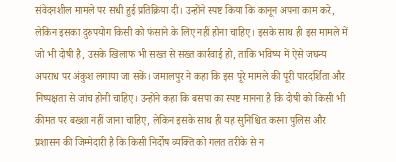संवेदनशील मामले पर सधी हुई प्रतिक्रिया दी। उन्होंने स्पष्ट किया कि कानून अपना काम करे, लेकिन इसका दुरुपयोग किसी को फंसाने के लिए नहीं होना चाहिए। इसके साथ ही इस मामले में जो भी दोषी है, उसके खिलाफ भी सख्त से सख्त कार्रवाई हो, ताकि भविष्य में ऐसे जघन्य अपराध पर अंकुश लगाया जा सकें। जमालपुर ने कहा कि इस पूरे मामले की पूरी पारदर्शिता और निष्पक्षता से जांच होनी चाहिए। उन्होंने कहा कि बसपा का स्पष्ट मानना है कि दोषी को किसी भी कीमत पर बख्शा नहीं जाना चाहिए, लेकिन इसके साथ ही यह सुनिश्चित करना पुलिस और प्रशासन की जिम्मेदारी है कि किसी निर्दोष व्यक्ति को गलत तरीके से न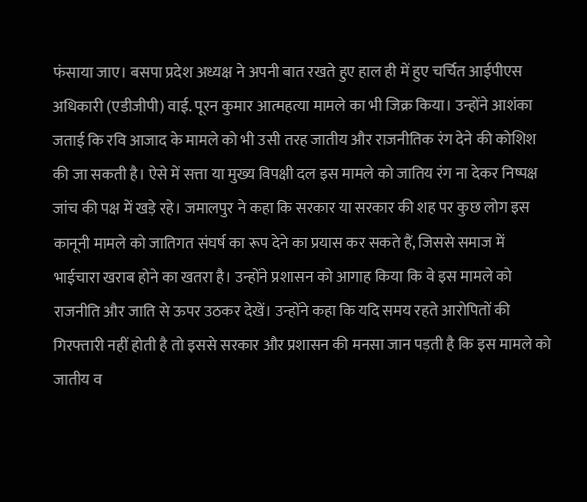फंसाया जाए। बसपा प्रदेश अध्यक्ष ने अपनी बात रखते हुए हाल ही में हुए चर्चित आईपीएस अधिकारी (एडीजीपी) वाई. पूरन कुमार आत्महत्या मामले का भी जिक्र किया। उन्होंने आशंका जताई कि रवि आजाद के मामले को भी उसी तरह जातीय और राजनीतिक रंग देने की कोशिश की जा सकती है। ऐसे में सत्ता या मुख्य विपक्षी दल इस मामले को जातिय रंग ना देकर निष्पक्ष जांच की पक्ष में खड़े रहे। जमालपुर ने कहा कि सरकार या सरकार की शह पर कुछ लोग इस कानूनी मामले को जातिगत संघर्ष का रूप देने का प्रयास कर सकते हैं, जिससे समाज में भाईचारा खराब होने का खतरा है। उन्होंने प्रशासन को आगाह किया कि वे इस मामले को राजनीति और जाति से ऊपर उठकर देखें। उन्होंने कहा कि यदि समय रहते आरोपितों की गिरफ्तारी नहीं होती है तो इससे सरकार और प्रशासन की मनसा जान पड़ती है कि इस मामले को जातीय व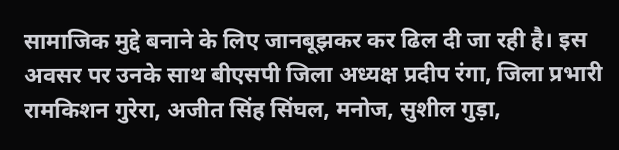सामाजिक मुद्दे बनाने के लिए जानबूझकर कर ढिल दी जा रही है। इस अवसर पर उनके साथ बीएसपी जिला अध्यक्ष प्रदीप रंगा, जिला प्रभारी रामकिशन गुरेरा, अजीत सिंह सिंघल, मनोज, सुशील गुड़ा,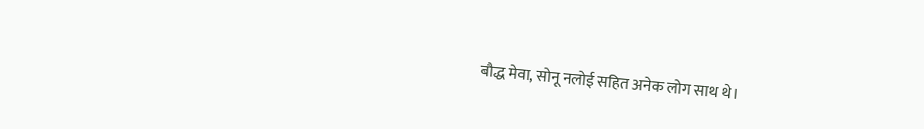बौद्ध मेवा, सोनू नलोई सहित अनेक लोग साथ थे।